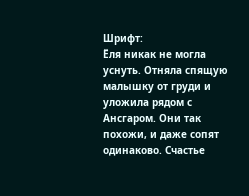Шрифт:
Ёля никак не могла уснуть. Отняла спящую малышку от груди и уложила рядом с Ансгаром. Они так похожи, и даже сопят одинаково. Счастье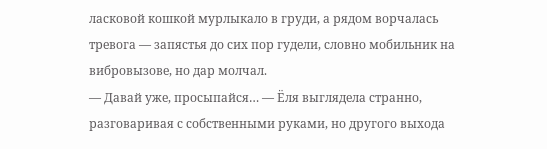ласковой кошкой мурлыкало в груди, а рядом ворчалась тревога — запястья до сих пор гудели, словно мобильник на вибровызове, но дар молчал.
— Давай уже, просыпайся… — Ёля выглядела странно, разговаривая с собственными руками, но другого выхода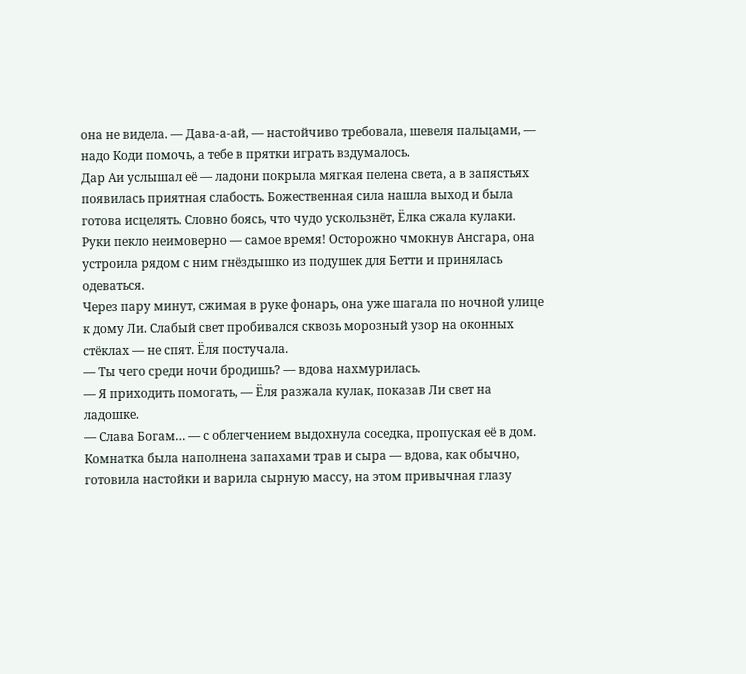она не видела. — Дава-а-ай, — настойчиво требовала, шевеля пальцами, — надо Коди помочь, а тебе в прятки играть вздумалось.
Дар Аи услышал её — ладони покрыла мягкая пелена света, а в запястьях появилась приятная слабость. Божественная сила нашла выход и была готова исцелять. Словно боясь, что чудо ускользнёт, Ёлка сжала кулаки. Руки пекло неимоверно — самое время! Осторожно чмокнув Ансгара, она устроила рядом с ним гнёздышко из подушек для Бетти и принялась одеваться.
Через пару минут, сжимая в руке фонарь, она уже шагала по ночной улице к дому Ли. Слабый свет пробивался сквозь морозный узор на оконных стёклах — не спят. Ёля постучала.
— Ты чего среди ночи бродишь? — вдова нахмурилась.
— Я приходить помогать, — Ёля разжала кулак, показав Ли свет на ладошке.
— Слава Богам… — с облегчением выдохнула соседка, пропуская её в дом.
Комнатка была наполнена запахами трав и сыра — вдова, как обычно, готовила настойки и варила сырную массу, на этом привычная глазу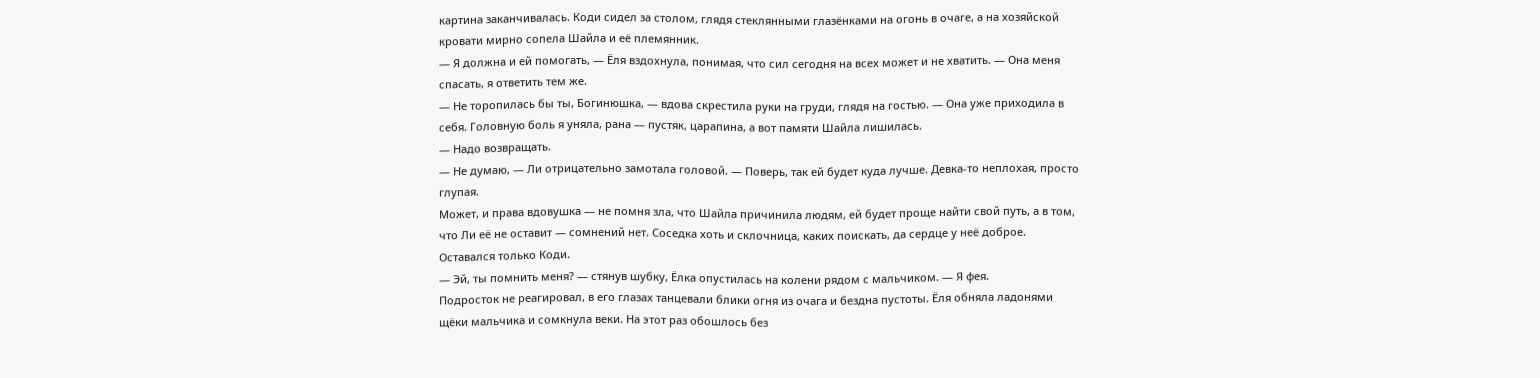картина заканчивалась. Коди сидел за столом, глядя стеклянными глазёнками на огонь в очаге, а на хозяйской кровати мирно сопела Шайла и её племянник.
— Я должна и ей помогать, — Ёля вздохнула, понимая, что сил сегодня на всех может и не хватить. — Она меня спасать, я ответить тем же.
— Не торопилась бы ты, Богинюшка, — вдова скрестила руки на груди, глядя на гостью. — Она уже приходила в себя. Головную боль я уняла, рана — пустяк, царапина, а вот памяти Шайла лишилась.
— Надо возвращать.
— Не думаю, — Ли отрицательно замотала головой. — Поверь, так ей будет куда лучше. Девка-то неплохая, просто глупая.
Может, и права вдовушка — не помня зла, что Шайла причинила людям, ей будет проще найти свой путь, а в том, что Ли её не оставит — сомнений нет. Соседка хоть и склочница, каких поискать, да сердце у неё доброе. Оставался только Коди.
— Эй, ты помнить меня? — стянув шубку, Ёлка опустилась на колени рядом с мальчиком. — Я фея.
Подросток не реагировал, в его глазах танцевали блики огня из очага и бездна пустоты. Ёля обняла ладонями щёки мальчика и сомкнула веки. На этот раз обошлось без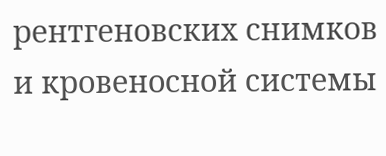рентгеновских снимков и кровеносной системы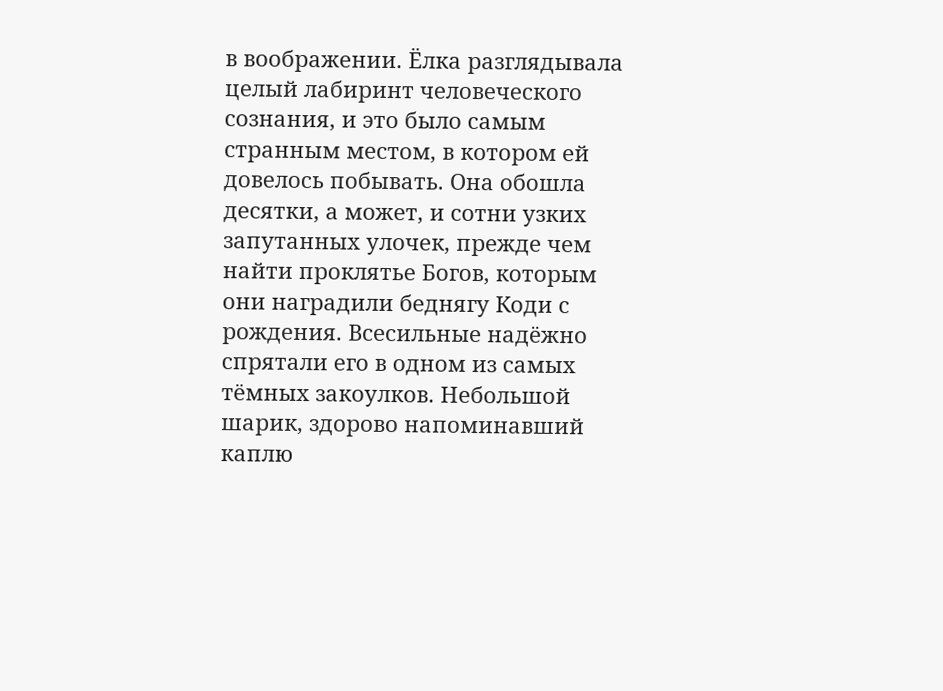в воображении. Ёлка разглядывала целый лабиринт человеческого сознания, и это было самым странным местом, в котором ей довелось побывать. Она обошла десятки, а может, и сотни узких запутанных улочек, прежде чем найти проклятье Богов, которым они наградили беднягу Коди с рождения. Всесильные надёжно спрятали его в одном из самых тёмных закоулков. Небольшой шарик, здорово напоминавший каплю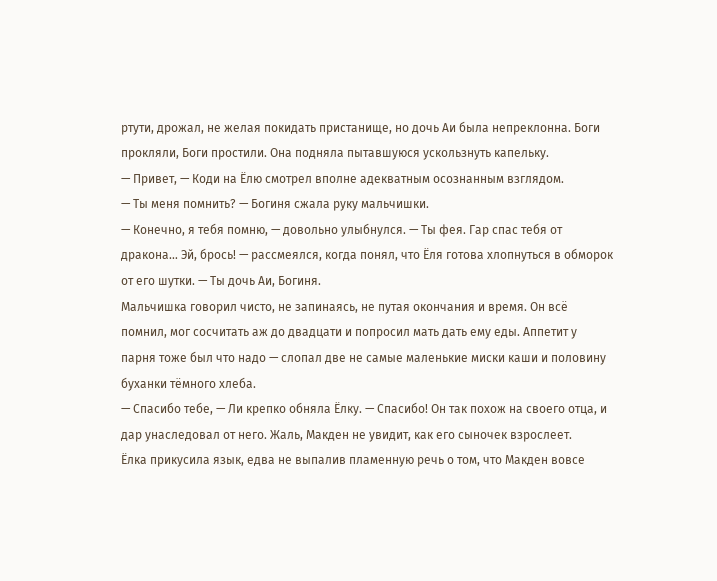ртути, дрожал, не желая покидать пристанище, но дочь Аи была непреклонна. Боги прокляли, Боги простили. Она подняла пытавшуюся ускользнуть капельку.
— Привет, — Коди на Ёлю смотрел вполне адекватным осознанным взглядом.
— Ты меня помнить? — Богиня сжала руку мальчишки.
— Конечно, я тебя помню, — довольно улыбнулся. — Ты фея. Гар спас тебя от дракона… Эй, брось! — рассмеялся, когда понял, что Ёля готова хлопнуться в обморок от его шутки. — Ты дочь Аи, Богиня.
Мальчишка говорил чисто, не запинаясь, не путая окончания и время. Он всё помнил, мог сосчитать аж до двадцати и попросил мать дать ему еды. Аппетит у парня тоже был что надо — слопал две не самые маленькие миски каши и половину буханки тёмного хлеба.
— Спасибо тебе, — Ли крепко обняла Ёлку. — Спасибо! Он так похож на своего отца, и дар унаследовал от него. Жаль, Макден не увидит, как его сыночек взрослеет.
Ёлка прикусила язык, едва не выпалив пламенную речь о том, что Макден вовсе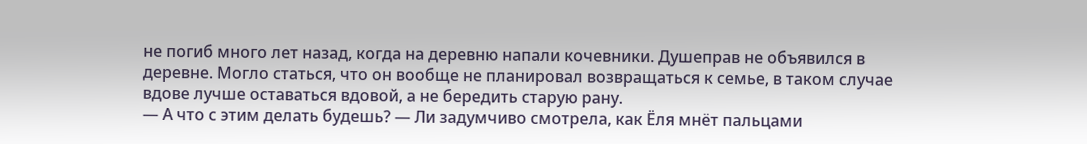не погиб много лет назад, когда на деревню напали кочевники. Душеправ не объявился в деревне. Могло статься, что он вообще не планировал возвращаться к семье, в таком случае вдове лучше оставаться вдовой, а не бередить старую рану.
— А что с этим делать будешь? — Ли задумчиво смотрела, как Ёля мнёт пальцами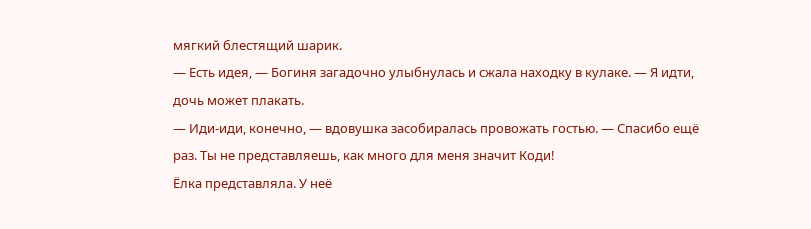мягкий блестящий шарик.
— Есть идея, — Богиня загадочно улыбнулась и сжала находку в кулаке. — Я идти, дочь может плакать.
— Иди-иди, конечно, — вдовушка засобиралась провожать гостью. — Спасибо ещё раз. Ты не представляешь, как много для меня значит Коди!
Ёлка представляла. У неё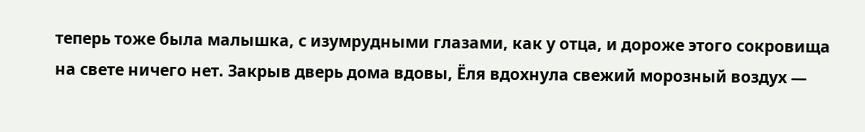теперь тоже была малышка, с изумрудными глазами, как у отца, и дороже этого сокровища на свете ничего нет. Закрыв дверь дома вдовы, Ёля вдохнула свежий морозный воздух —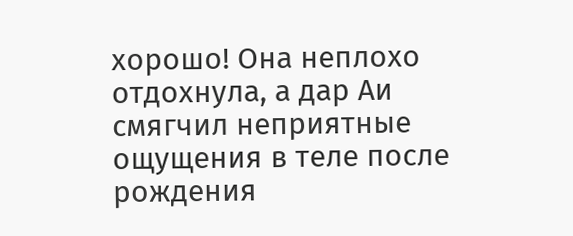хорошо! Она неплохо отдохнула, а дар Аи смягчил неприятные ощущения в теле после рождения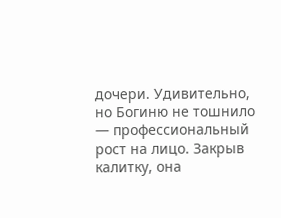дочери. Удивительно, но Богиню не тошнило — профессиональный рост на лицо. Закрыв калитку, она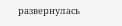развернулась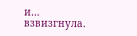и… взвизгнула.